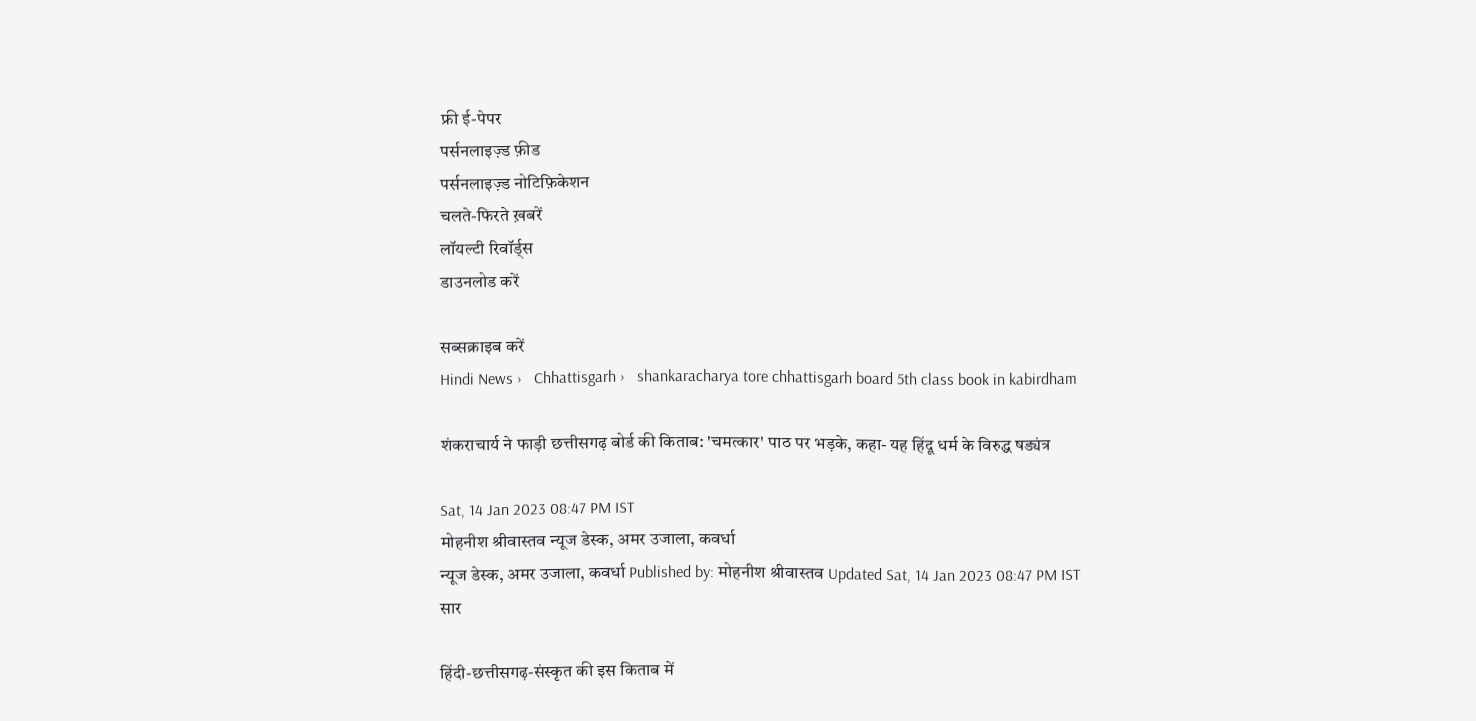फ्री ई-पेपर
पर्सनलाइज़्ड फ़ीड
पर्सनलाइज़्ड नोटिफ़िकेशन
चलते-फिरते ख़बरें
लॉयल्टी रिवॉर्ड्स
डाउनलोड करें

सब्सक्राइब करें
Hindi News ›   Chhattisgarh ›   shankaracharya tore chhattisgarh board 5th class book in kabirdham

शंकराचार्य ने फाड़ी छत्तीसगढ़ बोर्ड की किताब: 'चमत्कार' पाठ पर भड़के, कहा- यह हिंदू धर्म के विरुद्ध षड्यंत्र

Sat, 14 Jan 2023 08:47 PM IST
मोहनीश श्रीवास्तव न्यूज डेस्क, अमर उजाला, कवर्धा
न्यूज डेस्क, अमर उजाला, कवर्धा Published by: मोहनीश श्रीवास्तव Updated Sat, 14 Jan 2023 08:47 PM IST
सार

हिंदी-छत्तीसगढ़-संस्कृत की इस किताब में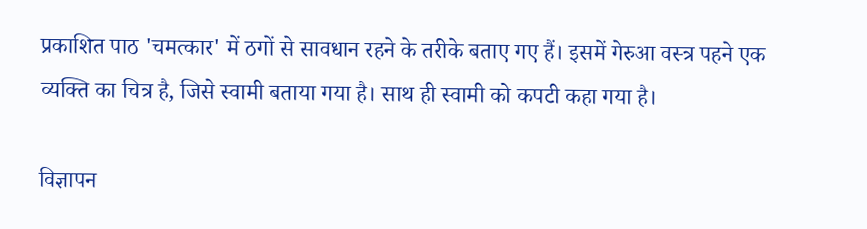प्रकाशित पाठ 'चमत्कार' में ठगों से सावधान रहने के तरीके बताए गए हैं। इसमें गेरुआ वस्त्र पहने एक व्यक्ति का चित्र है, जिसे स्वामी बताया गया है। साथ ही स्वामी को कपटी कहा गया है।

विज्ञापन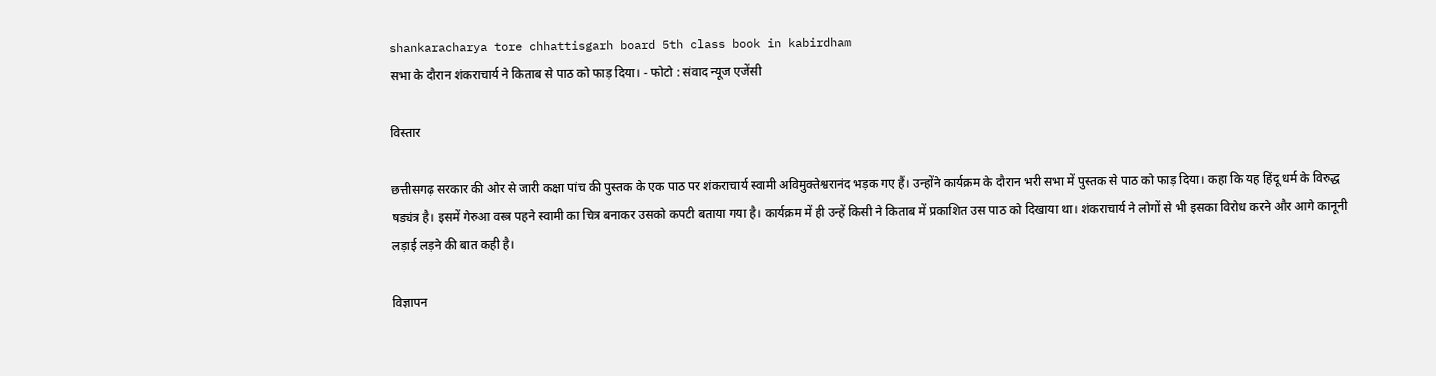shankaracharya tore chhattisgarh board 5th class book in kabirdham
सभा के दौरान शंकराचार्य ने किताब से पाठ को फाड़ दिया। - फोटो : संवाद न्यूज एजेंसी

विस्तार

छत्तीसगढ़ सरकार की ओर से जारी कक्षा पांच की पुस्तक के एक पाठ पर शंकराचार्य स्वामी अविमुक्तेश्वरानंद भड़क गए हैं। उन्होंने कार्यक्रम के दौरान भरी सभा में पुस्तक से पाठ को फाड़ दिया। कहा कि यह हिंदू धर्म के विरुद्ध षड्यंत्र है। इसमें गेरुआ वस्त्र पहने स्वामी का चित्र बनाकर उसको कपटी बताया गया है। कार्यक्रम में ही उन्हें किसी ने किताब में प्रकाशित उस पाठ को दिखाया था। शंकराचार्य ने लोगों से भी इसका विरोध करने और आगे कानूनी लड़ाई लड़ने की बात कही है।

विज्ञापन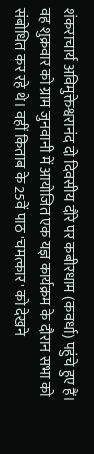शंकराचार्य अविमुक्तेश्वरानंद दो दिवसीय दौरे पर कबीरधाम (कवर्धा) पहुंचे हुए हैं। वह शुक्रवार को ग्राम जुनवानी में आयोजित एक यज्ञ कार्यक्रम के दौरान सभा को संबोधित कर रहे थे। वहीं किताब के 25वें पाठ 'चमत्कार' को देखने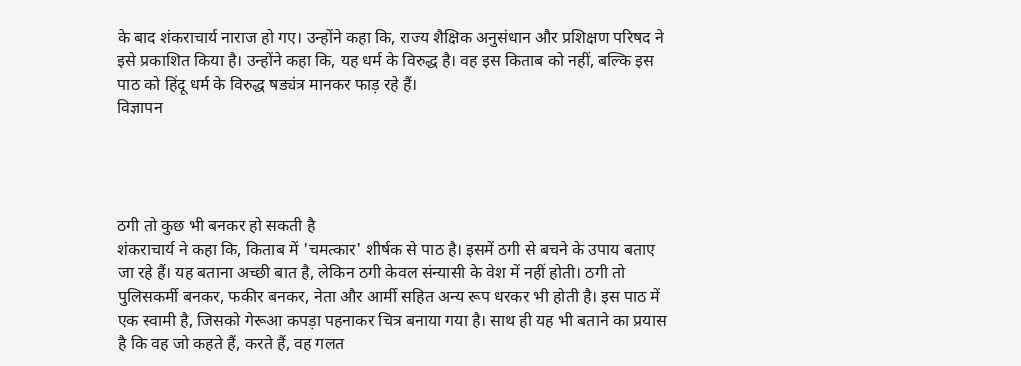के बाद शंकराचार्य नाराज हो गए। उन्होंने कहा कि, राज्य शैक्षिक अनुसंधान और प्रशिक्षण परिषद ने इसे प्रकाशित किया है। उन्होंने कहा कि, यह धर्म के विरुद्ध है। वह इस किताब को नहीं, बल्कि इस पाठ को हिंदू धर्म के विरुद्ध षड्यंत्र मानकर फाड़ रहे हैं।
विज्ञापन




ठगी तो कुछ भी बनकर हो सकती है
शंकराचार्य ने कहा कि, किताब में 'चमत्कार' शीर्षक से पाठ है। इसमें ठगी से बचने के उपाय बताए जा रहे हैं। यह बताना अच्छी बात है, लेकिन ठगी केवल संन्यासी के वेश में नहीं होती। ठगी तो पुलिसकर्मी बनकर, फकीर बनकर, नेता और आर्मी सहित अन्य रूप धरकर भी होती है। इस पाठ में एक स्वामी है, जिसको गेरूआ कपड़ा पहनाकर चित्र बनाया गया है। साथ ही यह भी बताने का प्रयास है कि वह जो कहते हैं, करते हैं, वह गलत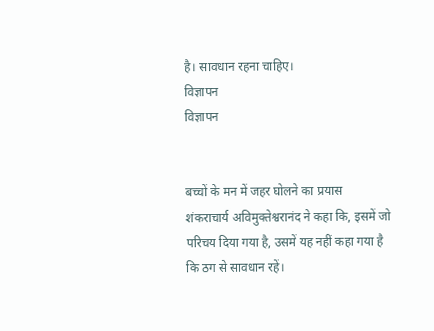है। सावधान रहना चाहिए।
विज्ञापन
विज्ञापन


बच्चों के मन में जहर घोलने का प्रयास
शंकराचार्य अविमुक्तेश्वरानंद ने कहा कि, इसमें जो परिचय दिया गया है, उसमें यह नहीं कहा गया है कि ठग से सावधान रहें।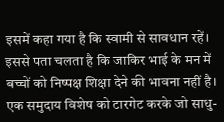इसमें कहा गया है कि स्वामी से सावधान रहें। इससे पता चलता है कि जाकिर भाई के मन में बच्चों को निष्पक्ष शिक्षा देने की भावना नहीं है। एक समुदाय विशेष को टारगेट करके जो साधु-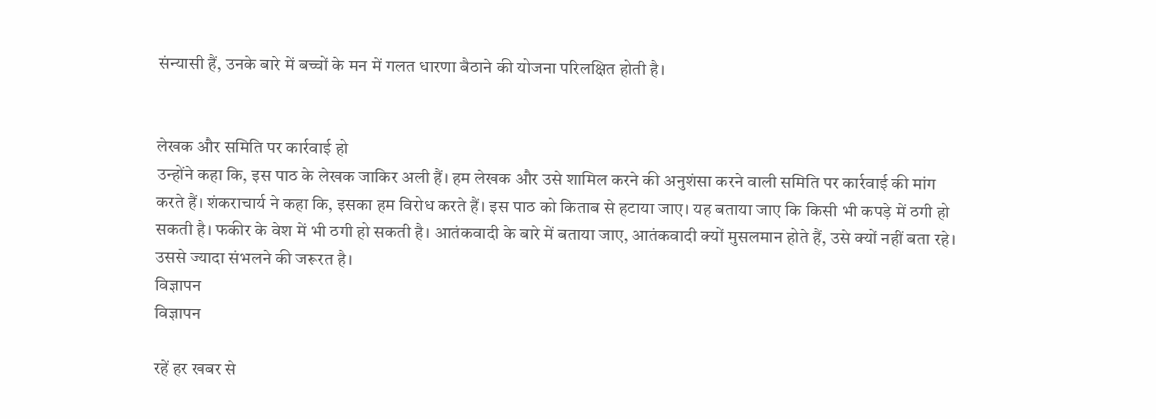संन्यासी हैं, उनके बारे में बच्चों के मन में गलत धारणा बैठाने की योजना परिलक्षित होती है।


लेखक और समिति पर कार्रवाई हो
उन्होंने कहा कि, इस पाठ के लेखक जाकिर अली हैं। हम लेखक और उसे शामिल करने की अनुशंसा करने वाली समिति पर कार्रवाई की मांग करते हैं। शंकराचार्य ने कहा कि, इसका हम विरोध करते हैं। इस पाठ को किताब से हटाया जाए। यह बताया जाए कि किसी भी कपड़े में ठगी हो सकती है। फकीर के वेश में भी ठगी हो सकती है। आतंकवादी के बारे में बताया जाए, आतंकवादी क्यों मुसलमान होते हैं, उसे क्यों नहीं बता रहे। उससे ज्यादा संभलने की जरूरत है।
विज्ञापन
विज्ञापन

रहें हर खबर से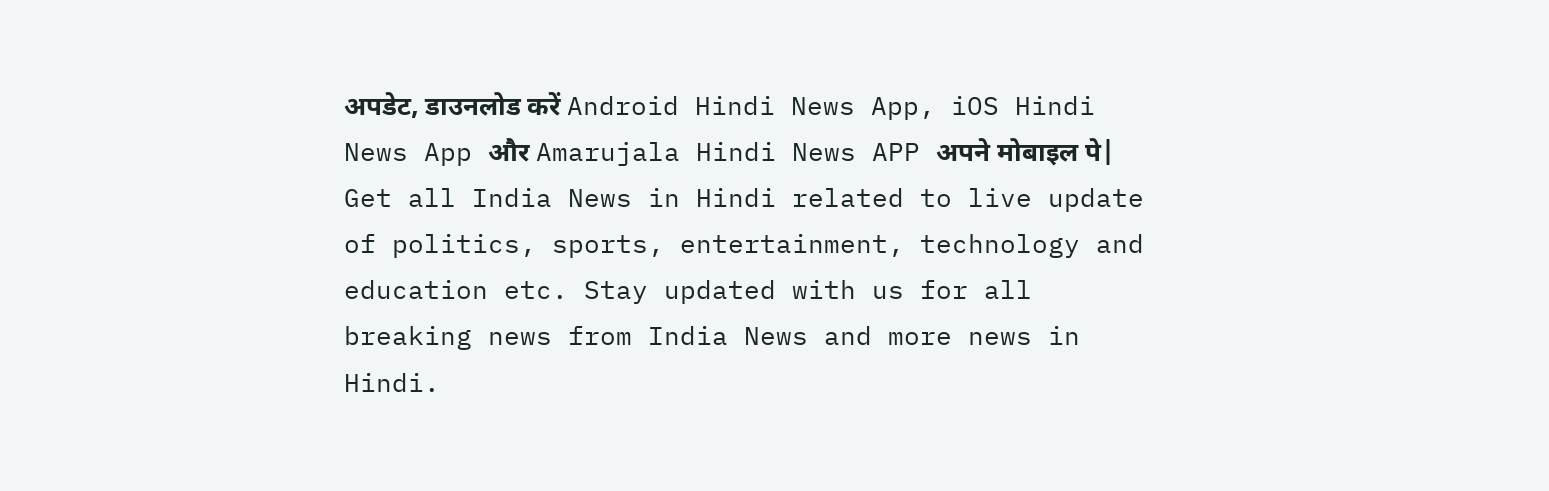अपडेट, डाउनलोड करें Android Hindi News App, iOS Hindi News App और Amarujala Hindi News APP अपने मोबाइल पे|
Get all India News in Hindi related to live update of politics, sports, entertainment, technology and education etc. Stay updated with us for all breaking news from India News and more news in Hindi.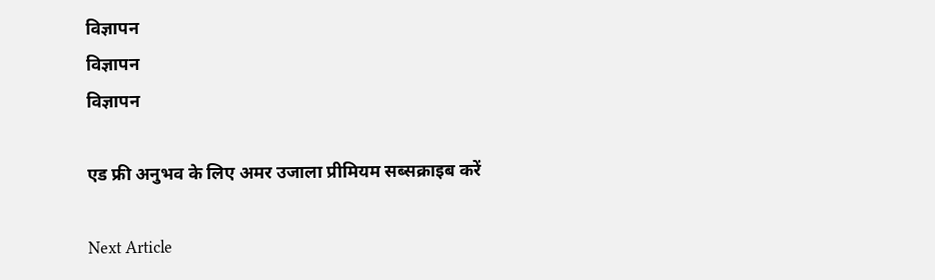विज्ञापन
विज्ञापन
विज्ञापन

एड फ्री अनुभव के लिए अमर उजाला प्रीमियम सब्सक्राइब करें

Next Article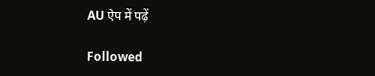AU ऐप में पढ़ें

Followed